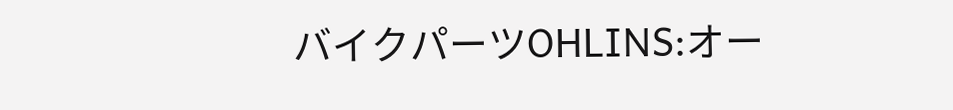バイクパーツOHLINS:オー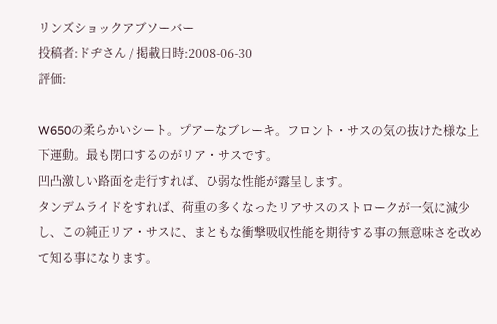リンズショックアブソーバー
投稿者:ドヂさん / 掲載日時:2008-06-30
評価:

W650の柔らかいシート。プアーなブレーキ。フロント・サスの気の抜けた様な上下運動。最も閉口するのがリア・サスです。
凹凸激しい路面を走行すれば、ひ弱な性能が露呈します。
タンデムライドをすれば、荷重の多くなったリアサスのストロークが一気に減少し、この純正リア・サスに、まともな衝撃吸収性能を期待する事の無意味さを改めて知る事になります。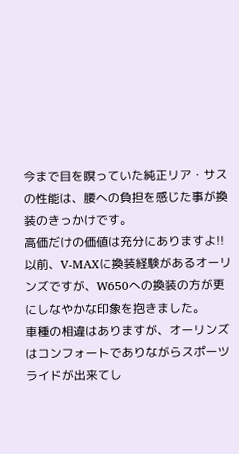今まで目を瞑っていた純正リア・サスの性能は、腰への負担を感じた事が換装のきっかけです。
高価だけの価値は充分にありますよ!!
以前、V‐MAXに換装経験があるオーリンズですが、W650への換装の方が更にしなやかな印象を抱きました。
車種の相違はありますが、オーリンズはコンフォートでありながらスポーツライドが出来てし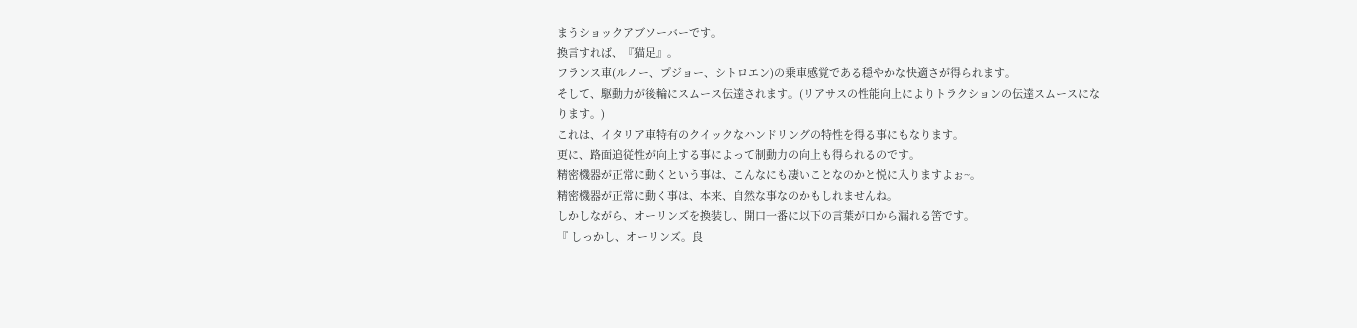まうショックアブソーバーです。
換言すれば、『猫足』。
フランス車(ルノー、プジョー、シトロエン)の乗車感覚である穏やかな快適さが得られます。
そして、駆動力が後輪にスムース伝達されます。(リアサスの性能向上によりトラクションの伝達スムースになります。)
これは、イタリア車特有のクイックなハンドリングの特性を得る事にもなります。
更に、路面追従性が向上する事によって制動力の向上も得られるのです。
精密機器が正常に動くという事は、こんなにも凄いことなのかと悦に入りますよぉ~。
精密機器が正常に動く事は、本来、自然な事なのかもしれませんね。
しかしながら、オーリンズを換装し、開口一番に以下の言葉が口から漏れる筈です。
『 しっかし、オーリンズ。良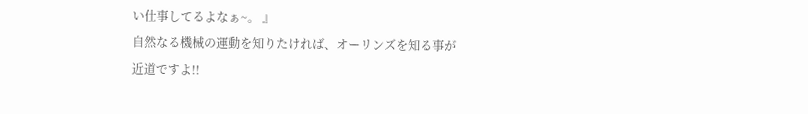い仕事してるよなぁ~。 』
自然なる機械の運動を知りたければ、オーリンズを知る事が近道ですよ!!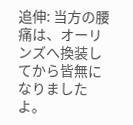追伸: 当方の腰痛は、オーリンズへ換装してから皆無になりましたよ。